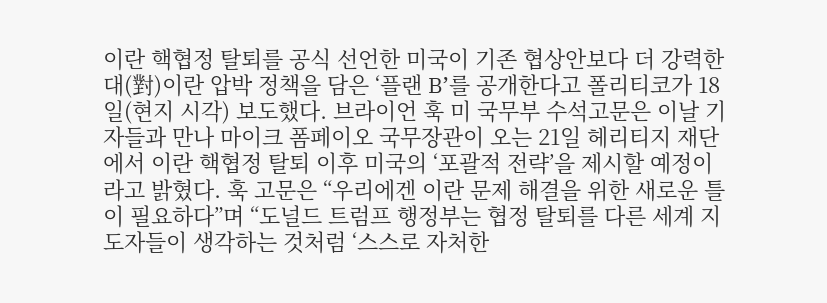이란 핵협정 탈퇴를 공식 선언한 미국이 기존 협상안보다 더 강력한 대(對)이란 압박 정책을 담은 ‘플랜 B’를 공개한다고 폴리티코가 18일(현지 시각) 보도했다. 브라이언 훅 미 국무부 수석고문은 이날 기자들과 만나 마이크 폼페이오 국무장관이 오는 21일 헤리티지 재단에서 이란 핵협정 탈퇴 이후 미국의 ‘포괄적 전략’을 제시할 예정이라고 밝혔다. 훅 고문은 “우리에겐 이란 문제 해결을 위한 새로운 틀이 필요하다”며 “도널드 트럼프 행정부는 협정 탈퇴를 다른 세계 지도자들이 생각하는 것처럼 ‘스스로 자처한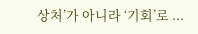상처’가 아니라 ‘기회’로 ...